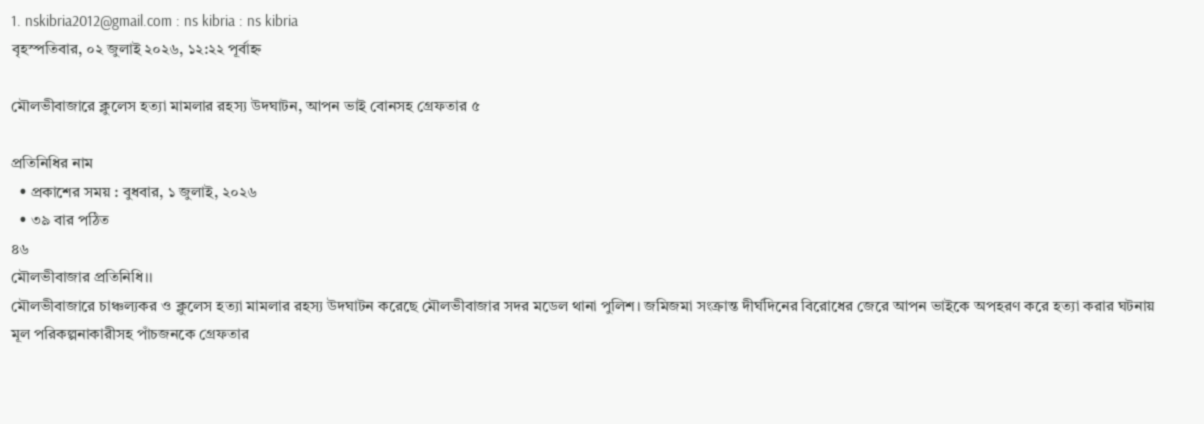1. nskibria2012@gmail.com : ns kibria : ns kibria
বৃহস্পতিবার, ০২ জুলাই ২০২৬, ১২:২২ পূর্বাহ্ন

মৌলভীবাজারে ক্লুলেস হত্যা মামলার রহস্য উদঘাটন, আপন ভাই বোনসহ গ্রেফতার ৫

প্রতিনিধির নাম
  • প্রকাশের সময় : বুধবার, ১ জুলাই, ২০২৬
  • ৩৯ বার পঠিত
৪৬
মৌলভীবাজার প্রতিনিধি।।
মৌলভীবাজারে চাঞ্চল্যকর ও ক্লুলেস হত্যা মামলার রহস্য উদঘাটন করেছে মৌলভীবাজার সদর মডেল থানা পুলিশ। জমিজমা সংক্রান্ত দীর্ঘদিনের বিরোধের জেরে আপন ভাইকে অপহরণ করে হত্যা করার ঘটনায় মূল পরিকল্পনাকারীসহ পাঁচজনকে গ্রেফতার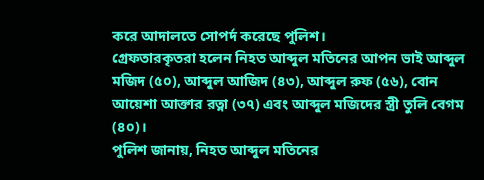করে আদালতে সোপর্দ করেছে পুলিশ।
গ্রেফতারকৃতরা হলেন নিহত আব্দুল মতিনের আপন ভাই আব্দুল মজিদ (৫০), আব্দুল আজিদ (৪৩), আব্দুল রুফ (৫৬), বোন আয়েশা আক্তার রত্না (৩৭) এবং আব্দুল মজিদের স্ত্রী তুলি বেগম (৪০)।
পুলিশ জানায়, নিহত আব্দুল মতিনের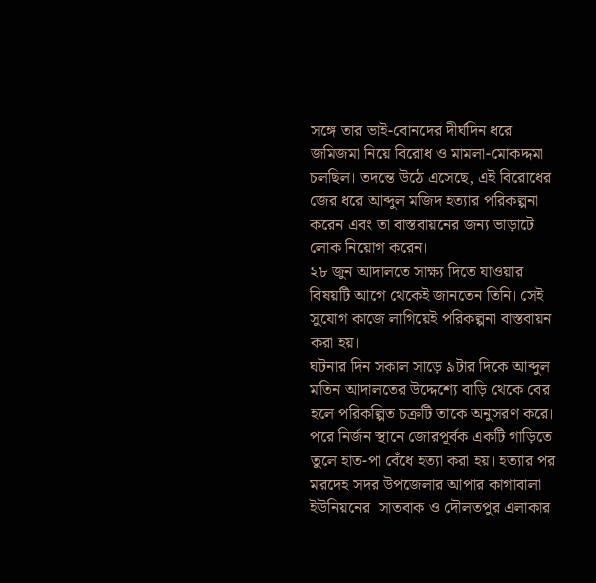সঙ্গে তার ভাই-বোনদের দীর্ঘদিন ধরে জমিজমা নিয়ে বিরোধ ও মামলা-মোকদ্দমা চলছিল। তদন্তে উঠে এসেছে, এই বিরোধের জের ধরে আব্দুল মজিদ হত্যার পরিকল্পনা করেন এবং তা বাস্তবায়নের জন্য ভাড়াটে লোক নিয়োগ করেন।
২৮ জুন আদালতে সাক্ষ্য দিতে যাওয়ার বিষয়টি আগে থেকেই জানতেন তিনি। সেই সুযোগ কাজে লাগিয়েই পরিকল্পনা বাস্তবায়ন করা হয়।
ঘটনার দিন সকাল সাড়ে ৯টার দিকে আব্দুল মতিন আদালতের উদ্দেশ্যে বাড়ি থেকে বের হলে পরিকল্পিত চক্রটি তাকে অনুসরণ করে। পরে নির্জন স্থানে জোরপূর্বক একটি গাড়িতে তুলে হাত-পা বেঁধে হত্যা করা হয়। হত্যার পর মরদেহ সদর উপজেলার আপার কাগাবালা ইউনিয়নের  সাতবাক ও দৌলতপুর এলাকার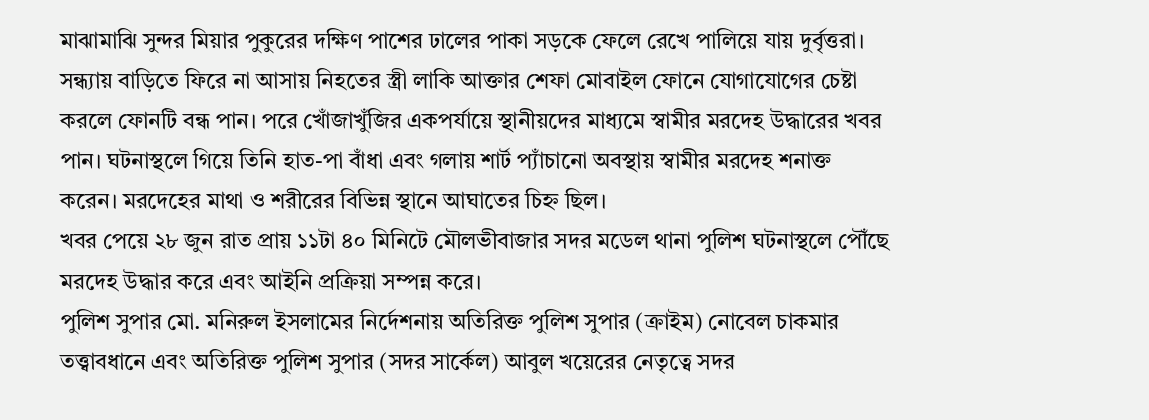মাঝামাঝি সুন্দর মিয়ার পুকুরের দক্ষিণ পাশের ঢালের পাকা সড়কে ফেলে রেখে পালিয়ে যায় দুর্বৃত্তরা।
সন্ধ্যায় বাড়িতে ফিরে না আসায় নিহতের স্ত্রী লাকি আক্তার শেফা মোবাইল ফোনে যোগাযোগের চেষ্টা করলে ফোনটি বন্ধ পান। পরে খোঁজাখুঁজির একপর্যায়ে স্থানীয়দের মাধ্যমে স্বামীর মরদেহ উদ্ধারের খবর পান। ঘটনাস্থলে গিয়ে তিনি হাত-পা বাঁধা এবং গলায় শার্ট প্যাঁচানো অবস্থায় স্বামীর মরদেহ শনাক্ত করেন। মরদেহের মাথা ও শরীরের বিভিন্ন স্থানে আঘাতের চিহ্ন ছিল।
খবর পেয়ে ২৮ জুন রাত প্রায় ১১টা ৪০ মিনিটে মৌলভীবাজার সদর মডেল থানা পুলিশ ঘটনাস্থলে পৌঁছে মরদেহ উদ্ধার করে এবং আইনি প্রক্রিয়া সম্পন্ন করে।
পুলিশ সুপার মো. মনিরুল ইসলামের নির্দেশনায় অতিরিক্ত পুলিশ সুপার (ক্রাইম) নোবেল চাকমার তত্ত্বাবধানে এবং অতিরিক্ত পুলিশ সুপার (সদর সার্কেল) আবুল খয়েরের নেতৃত্বে সদর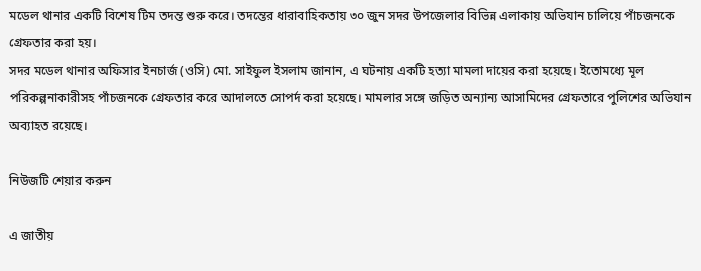মডেল থানার একটি বিশেষ টিম তদন্ত শুরু করে। তদন্তের ধারাবাহিকতায় ৩০ জুন সদর উপজেলার বিভিন্ন এলাকায় অভিযান চালিয়ে পাঁচজনকে গ্রেফতার করা হয়।
সদর মডেল থানার অফিসার ইনচার্জ (ওসি) মো. সাইফুল ইসলাম জানান, এ ঘটনায় একটি হত্যা মামলা দায়ের করা হয়েছে। ইতোমধ্যে মূল পরিকল্পনাকারীসহ পাঁচজনকে গ্রেফতার করে আদালতে সোপর্দ করা হয়েছে। মামলার সঙ্গে জড়িত অন্যান্য আসামিদের গ্রেফতারে পুলিশের অভিযান অব্যাহত রয়েছে।

নিউজটি শেয়ার করুন

এ জাতীয়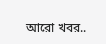আরো খবর..